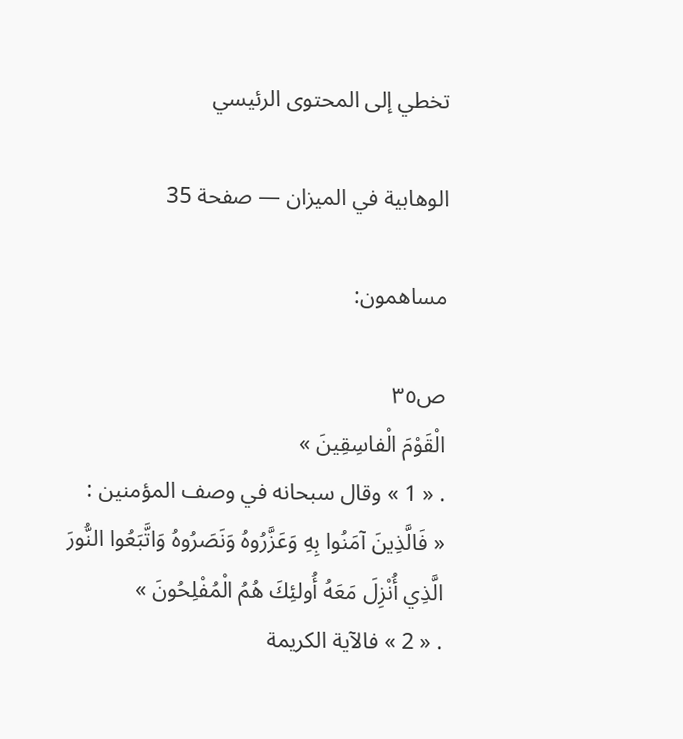تخطي إلى المحتوى الرئيسي

الوهابية في الميزان — صفحة 35

مساهمون:

ص٣٥
الْقَوْمَ الْفاسِقِينَ »
. « 1 » وقال سبحانه في وصف المؤمنين :
« فَالَّذِينَ آمَنُوا بِهِ وَعَزَّرُوهُ وَنَصَرُوهُ وَاتَّبَعُوا النُّورَ الَّذِي أُنْزِلَ مَعَهُ أُولئِكَ هُمُ الْمُفْلِحُونَ »
. « 2 » فالآية الكريمة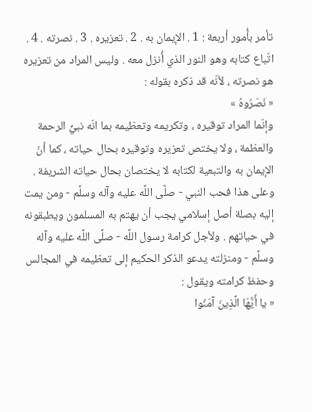تأمر بأُمور أربعة : 1 . الإيمان به . 2 . تعزيره . 3 . نصرته . 4 . اتّباع كتابه وهو النور الذي أُنزل معه . وليس المراد من تعزيره هو نصرته ، لأنّه قد ذكره بقوله :
« نَصَرُوهُ »
وإنّما المراد توقيره ، وتكريمه وتعظيمه بما انّه نبيُّ الرحمة والعظمة ، ولا يختص تعزيره وتوقيره بحال حياته ، كما أنّ الإيمان به والتبعية لكتابه لا يختصان بحال حياته الشريفة . وعلى هذا فحب النبي - صلَّى اللَّه عليه وآله وسلَّم - ومن يمت إليه بصلة أصل إسلامي يجب أن يهتم به المسلمون ويطبقونه في حياتهم . ولأجل كرامة رسول اللَّه - صلَّى اللَّه عليه وآله وسلَّم - ومنزلته يدعو الذكر الحكيم إلى تعظيمه في المجالس وحفظ كرامته ويقول :
« يا أَيُّهَا الَّذِينَ آمَنُوا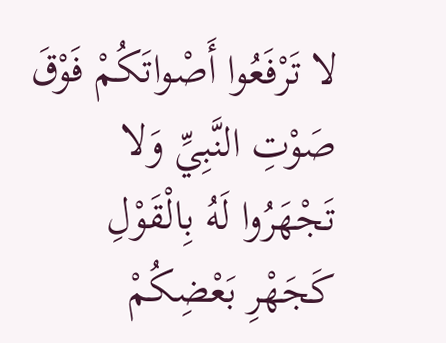لا تَرْفَعُوا أَصْواتَكُمْ فَوْقَ صَوْتِ النَّبِيِّ وَلا تَجْهَرُوا لَهُ بِالْقَوْلِ كَجَهْرِ بَعْضِكُمْ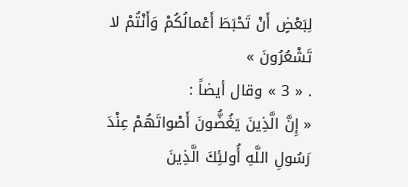لِبَعْضٍ أَنْ تَحْبَطَ أَعْمالُكُمْ وَأَنْتُمْ لا تَشْعُرُونَ »
. « 3 » وقال أيضاً :
« إِنَّ الَّذِينَ يَغُضُّونَ أَصْواتَهُمْ عِنْدَ رَسُولِ اللَّهِ أُولئِكَ الَّذِينَ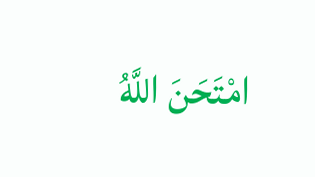امْتَحَنَ اللَّهُ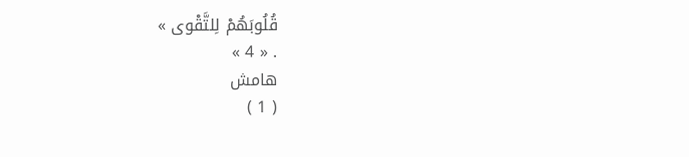قُلُوبَهُمْ لِلتَّقْوى »
. « 4 »
هامش
( 1 )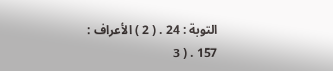التوبة : 24 . ( 2 ) الأعراف : 157 . ( 3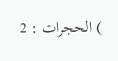) الحجرات : 2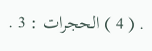. ( 4 ) الحجرات : 3 .